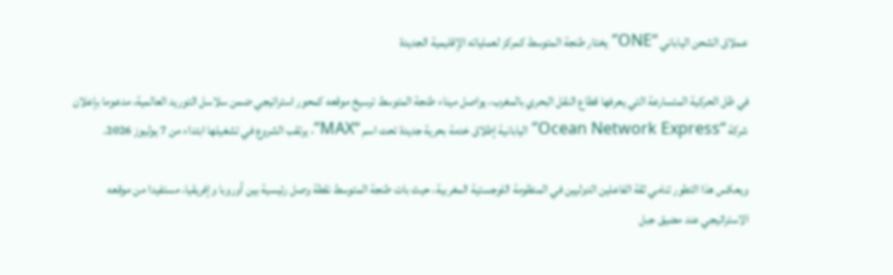عملاق الشحن الياباني “ONE” يختار طنجة المتوسط كمركز لعملياته الإقليمية الجديدة

في ظل الحركية المتسارعة التي يعرفها قطاع النقل البحري بالمغرب، يواصل ميناء طنجة المتوسط ترسيخ موقعه كمحور استراتيجي ضمن سلاسل التوريد العالمية، مدعوما بإعلان شركة “Ocean Network Express” اليابانية إطلاق خدمة بحرية جديدة تحت اسم “MAX”، يرتقب الشروع في تشغيلها ابتداء من 7 يوليوز 2026.

ويعكس هذا التطور تنامي ثقة الفاعلين الدوليين في المنظومة اللوجستية المغربية، حيث بات طنجة المتوسط نقطة وصل رئيسية بين أوروبا وإفريقيا، مستفيدا من موقعه الاستراتيجي عند مضيق جبل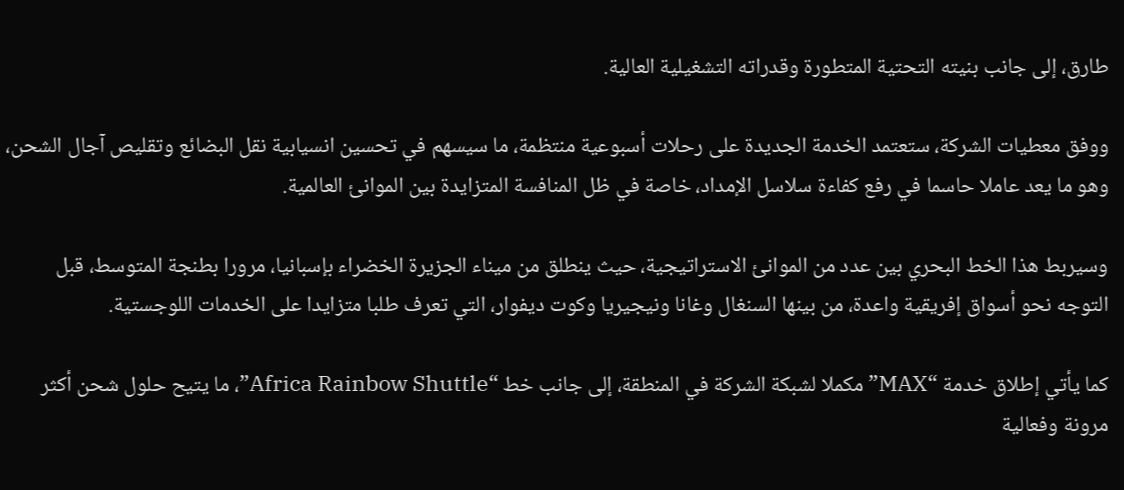طارق، إلى جانب بنيته التحتية المتطورة وقدراته التشغيلية العالية.

ووفق معطيات الشركة، ستعتمد الخدمة الجديدة على رحلات أسبوعية منتظمة، ما سيسهم في تحسين انسيابية نقل البضائع وتقليص آجال الشحن، وهو ما يعد عاملا حاسما في رفع كفاءة سلاسل الإمداد، خاصة في ظل المنافسة المتزايدة بين الموانئ العالمية.

وسيربط هذا الخط البحري بين عدد من الموانئ الاستراتيجية، حيث ينطلق من ميناء الجزيرة الخضراء بإسبانيا، مرورا بطنجة المتوسط، قبل التوجه نحو أسواق إفريقية واعدة، من بينها السنغال وغانا ونيجيريا وكوت ديفوار، التي تعرف طلبا متزايدا على الخدمات اللوجستية.

كما يأتي إطلاق خدمة “MAX” مكملا لشبكة الشركة في المنطقة، إلى جانب خط “Africa Rainbow Shuttle”، ما يتيح حلول شحن أكثر مرونة وفعالية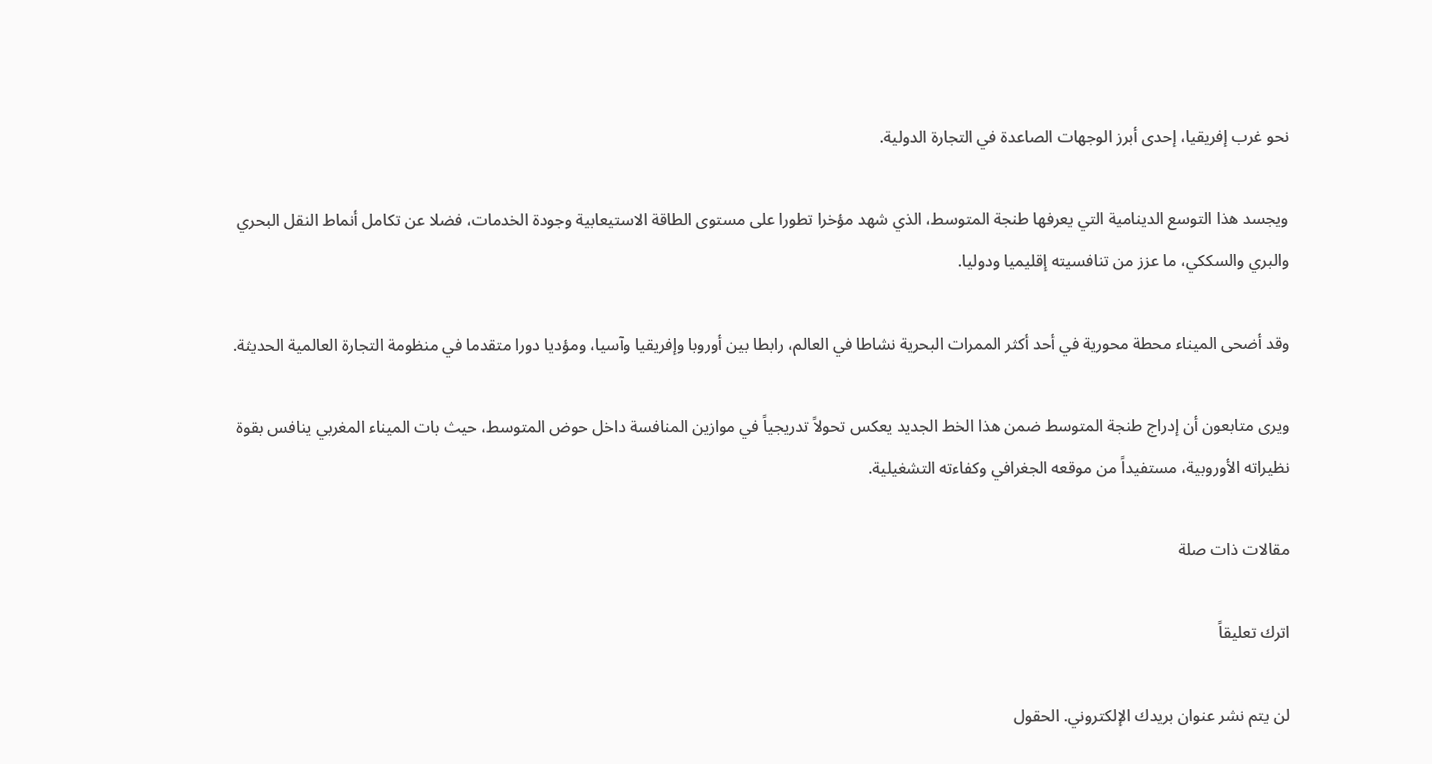نحو غرب إفريقيا، إحدى أبرز الوجهات الصاعدة في التجارة الدولية.

ويجسد هذا التوسع الدينامية التي يعرفها طنجة المتوسط، الذي شهد مؤخرا تطورا على مستوى الطاقة الاستيعابية وجودة الخدمات، فضلا عن تكامل أنماط النقل البحري والبري والسككي، ما عزز من تنافسيته إقليميا ودوليا.

وقد أضحى الميناء محطة محورية في أحد أكثر الممرات البحرية نشاطا في العالم، رابطا بين أوروبا وإفريقيا وآسيا، ومؤديا دورا متقدما في منظومة التجارة العالمية الحديثة.

ويرى متابعون أن إدراج طنجة المتوسط ضمن هذا الخط الجديد يعكس تحولاً تدريجياً في موازين المنافسة داخل حوض المتوسط، حيث بات الميناء المغربي ينافس بقوة نظيراته الأوروبية، مستفيداً من موقعه الجغرافي وكفاءته التشغيلية.

مقالات ذات صلة

اترك تعليقاً

لن يتم نشر عنوان بريدك الإلكتروني. الحقول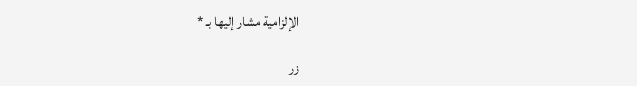الإلزامية مشار إليها بـ *

زر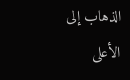الذهاب إلى الأعلى